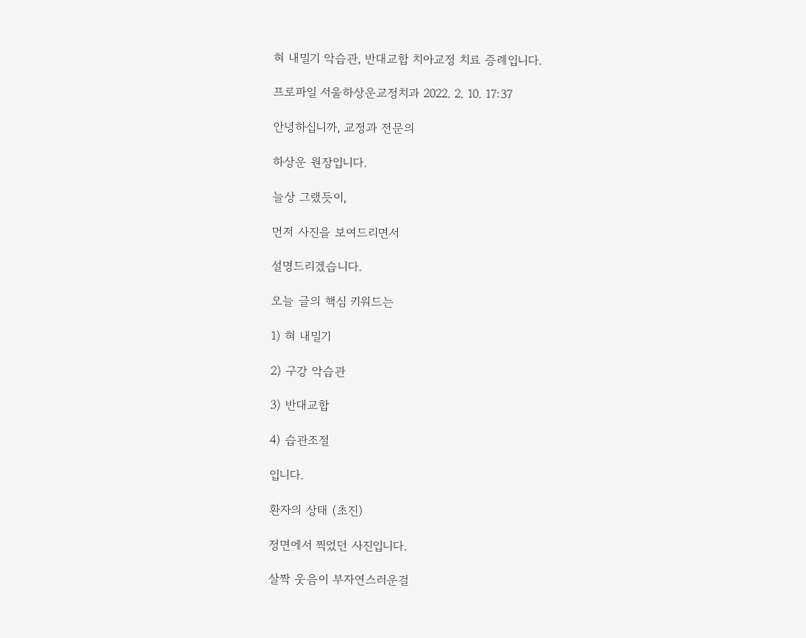혀 내밀기 악습관, 반대교합 치아교정 치료 증례입니다.

프로파일 서울하상운교정치과 2022. 2. 10. 17:37

안녕하십니까, 교정과 전문의

하상운 원장입니다.

늘상 그랬듯이,

먼저 사진을 보여드리면서

설명드리겠습니다.

오늘 글의 핵심 키워드는

1) 혀 내밀기

2) 구강 악습관

3) 반대교합

4) 습관조절

입니다.

환자의 상태 (초진)

정면에서 찍었던 사진입니다.

살짝 웃음이 부자연스러운걸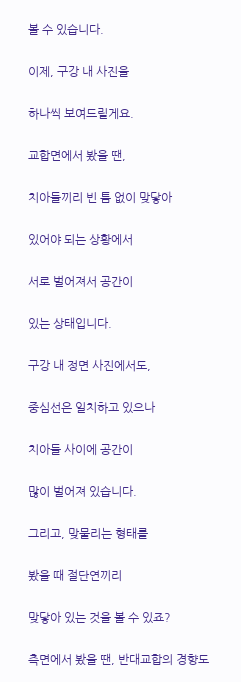볼 수 있습니다.

이제, 구강 내 사진을

하나씩 보여드릴게요.

교합면에서 봤을 땐,

치아들끼리 빈 틈 없이 맞닿아

있어야 되는 상황에서

서로 벌어져서 공간이

있는 상태입니다.

구강 내 정면 사진에서도,

중심선은 일치하고 있으나

치아들 사이에 공간이

많이 벌어져 있습니다.

그리고, 맞물리는 형태를

봤을 때 절단연끼리

맞닿아 있는 것을 볼 수 있죠?

측면에서 봤을 땐, 반대교합의 경향도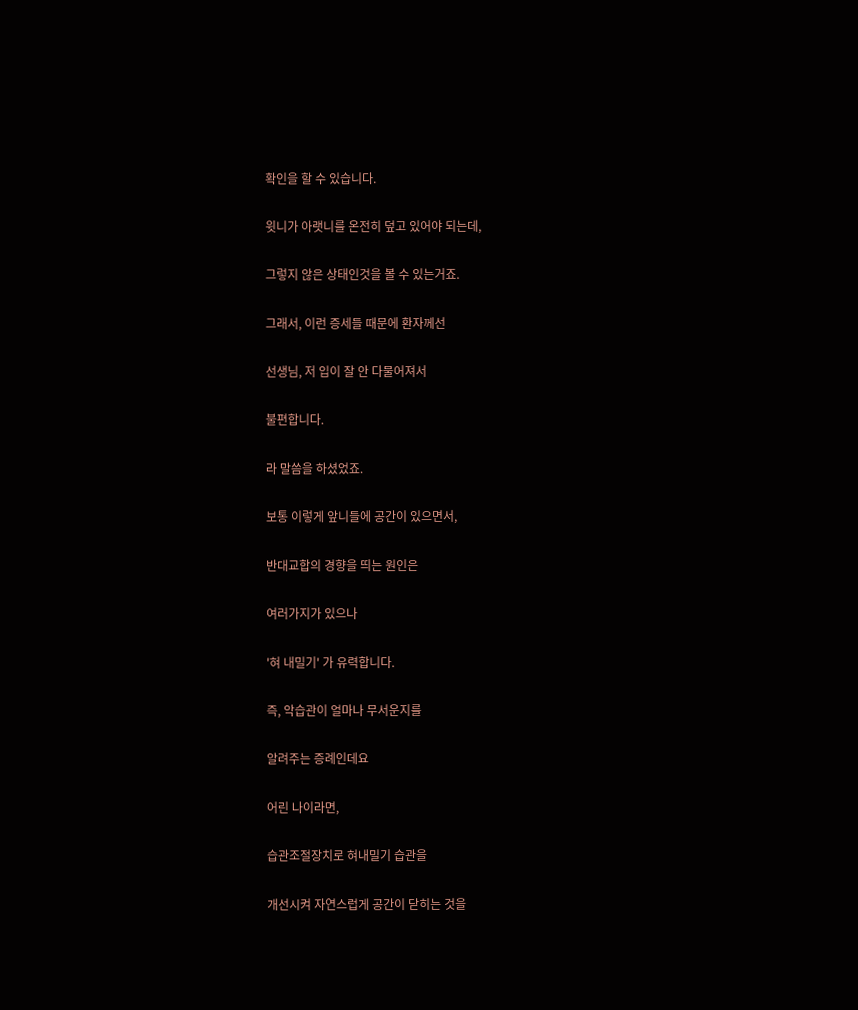확인을 할 수 있습니다.

윗니가 아랫니를 온전히 덮고 있어야 되는데,

그렇지 않은 상태인것을 볼 수 있는거죠.

그래서, 이런 증세들 때문에 환자께선

선생님, 저 입이 잘 안 다물어져서

불편합니다.

라 말씀을 하셨었죠.

보통 이렇게 앞니들에 공간이 있으면서,

반대교합의 경향을 띄는 원인은

여러가지가 있으나

'혀 내밀기' 가 유력합니다.

즉, 악습관이 얼마나 무서운지를

알려주는 증례인데요

어린 나이라면,

습관조절장치로 혀내밀기 습관을

개선시켜 자연스럽게 공간이 닫히는 것을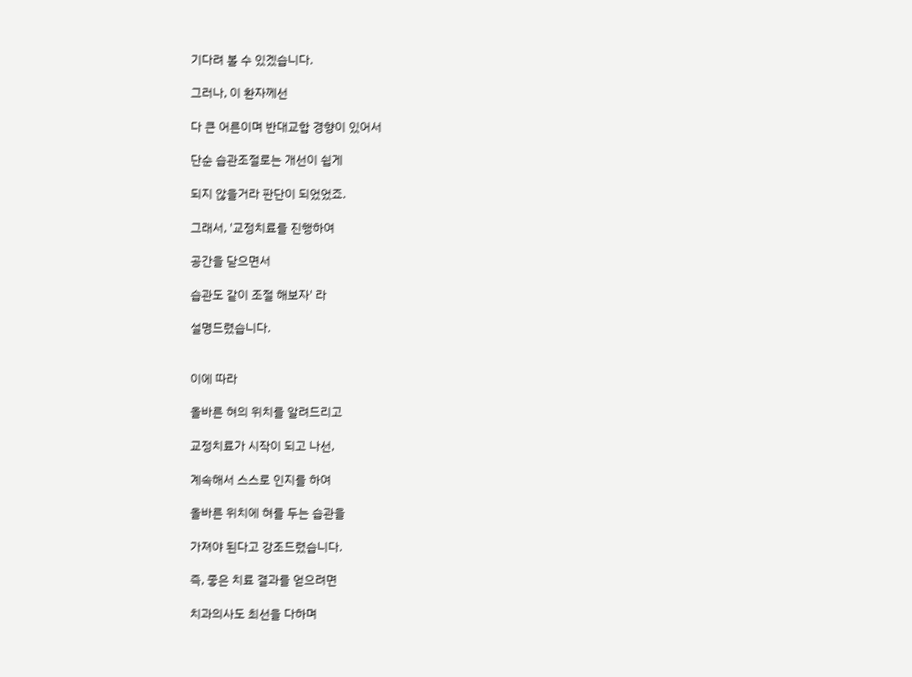기다려 볼 수 있겠습니다.

그러나, 이 환자께선

다 큰 어른이며 반대교합 경향이 있어서

단순 습관조절로는 개선이 쉽게

되지 않을거라 판단이 되었었죠.

그래서, '교정치료를 진행하여

공간을 닫으면서

습관도 같이 조절 해보자' 라

설명드렸습니다.


이에 따라

올바른 혀의 위치를 알려드리고

교정치료가 시작이 되고 나선,

계속해서 스스로 인지를 하여

올바른 위치에 혀를 두는 습관을

가져야 된다고 강조드렸습니다.

즉, 좋은 치료 결과를 얻으려면

치과의사도 최선을 다하며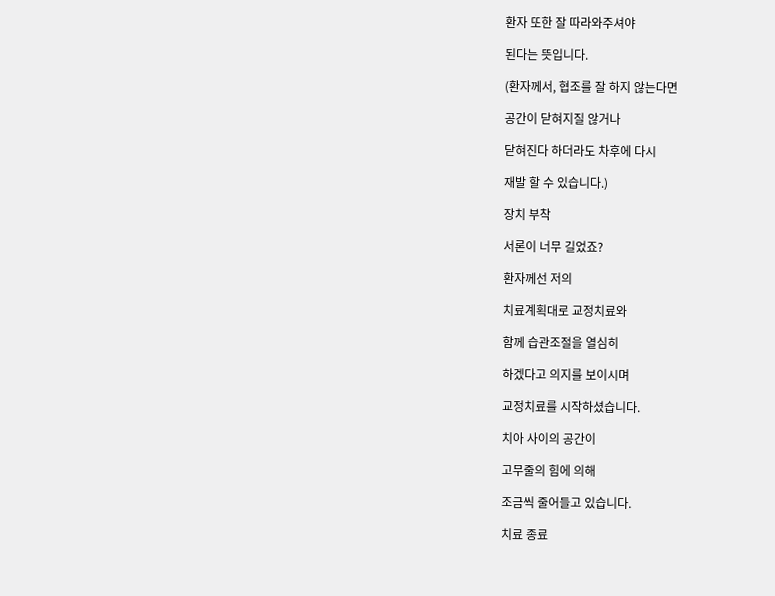환자 또한 잘 따라와주셔야

된다는 뜻입니다.

(환자께서, 협조를 잘 하지 않는다면

공간이 닫혀지질 않거나

닫혀진다 하더라도 차후에 다시

재발 할 수 있습니다.)

장치 부착

서론이 너무 길었죠?

환자께선 저의

치료계획대로 교정치료와

함께 습관조절을 열심히

하겠다고 의지를 보이시며

교정치료를 시작하셨습니다.

치아 사이의 공간이

고무줄의 힘에 의해

조금씩 줄어들고 있습니다.

치료 종료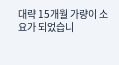대략 15개월 가량이 소요가 되었습니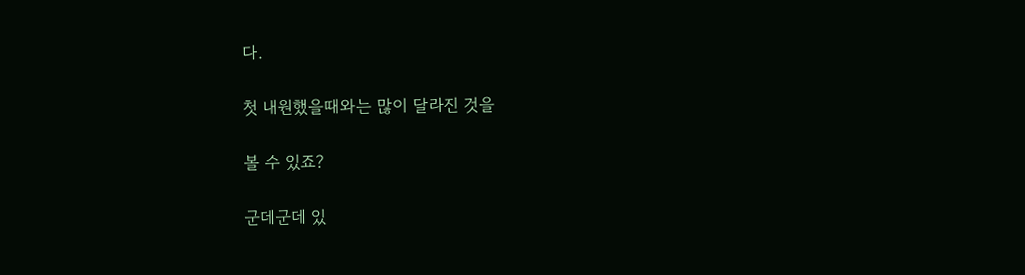다.

첫 내원했을때와는 많이 달라진 것을

볼 수 있죠?

군데군데 있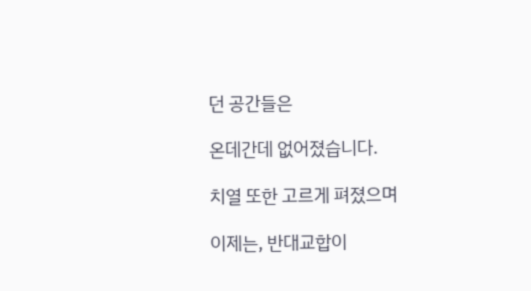던 공간들은

온데간데 없어졌습니다.

치열 또한 고르게 펴졌으며

이제는, 반대교합이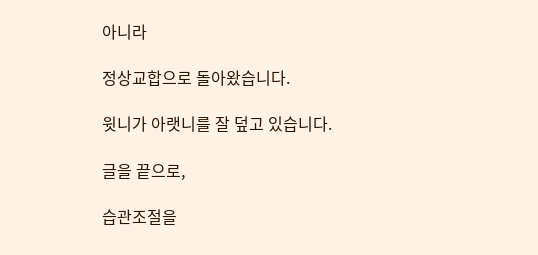아니라

정상교합으로 돌아왔습니다.

윗니가 아랫니를 잘 덮고 있습니다.

글을 끝으로,

습관조절을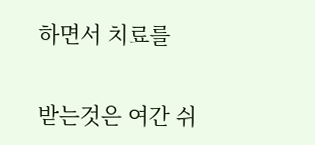하면서 치료를

받는것은 여간 쉬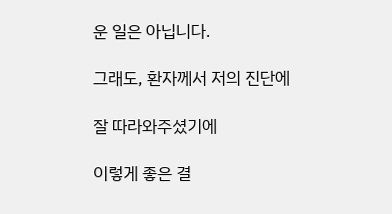운 일은 아닙니다.

그래도, 환자께서 저의 진단에

잘 따라와주셨기에

이렇게 좋은 결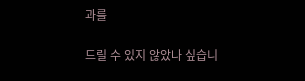과를

드릴 수 있지 않았나 싶습니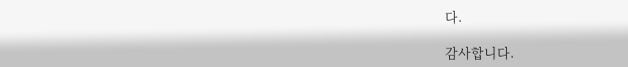다.

감사합니다.